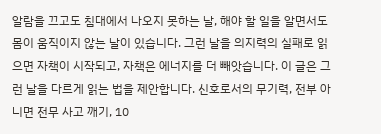알람을 끄고도 침대에서 나오지 못하는 날, 해야 할 일을 알면서도 몸이 움직이지 않는 날이 있습니다. 그런 날을 의지력의 실패로 읽으면 자책이 시작되고, 자책은 에너지를 더 빼앗습니다. 이 글은 그런 날을 다르게 읽는 법을 제안합니다. 신호로서의 무기력, 전부 아니면 전무 사고 깨기, 10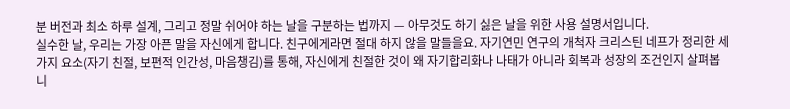분 버전과 최소 하루 설계, 그리고 정말 쉬어야 하는 날을 구분하는 법까지 — 아무것도 하기 싫은 날을 위한 사용 설명서입니다.
실수한 날, 우리는 가장 아픈 말을 자신에게 합니다. 친구에게라면 절대 하지 않을 말들을요. 자기연민 연구의 개척자 크리스틴 네프가 정리한 세 가지 요소(자기 친절, 보편적 인간성, 마음챙김)를 통해, 자신에게 친절한 것이 왜 자기합리화나 나태가 아니라 회복과 성장의 조건인지 살펴봅니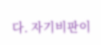다. 자기비판이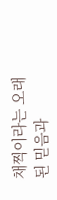채찍이라는 오래된 믿음과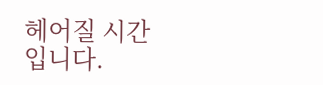헤어질 시간입니다.